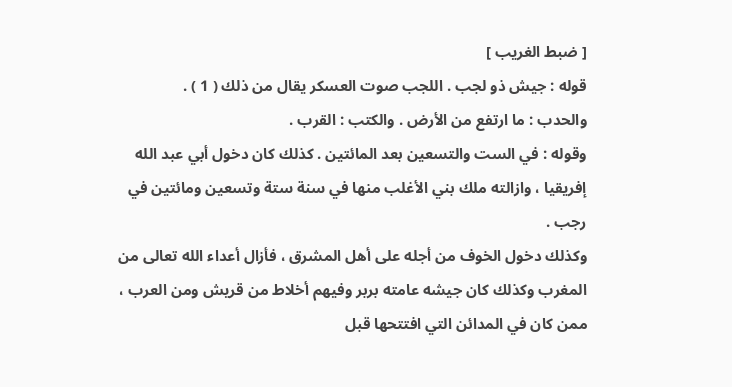[ ضبط الغريب ]
قوله : جيش ذو لجب . اللجب صوت العسكر يقال من ذلك ( 1 ) .
والحدب : ما ارتفع من الأرض . والكتب : القرب .
وقوله : في الست والتسعين بعد المائتين . كذلك كان دخول أبي عبد الله
إفريقيا ، وازالته ملك بني الأغلب منها في سنة ستة وتسعين ومائتين في رجب .
وكذلك دخول الخوف من أجله على أهل المشرق ، فأزال أعداء الله تعالى من
المغرب وكذلك كان جيشه عامته بربر وفيهم أخلاط من قريش ومن العرب ،
ممن كان في المدائن التي افتتحها قبل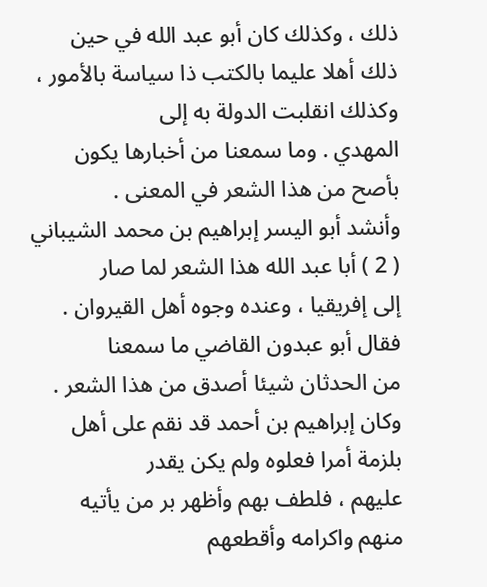ذلك ، وكذلك كان أبو عبد الله في حين
ذلك أهلا عليما بالكتب ذا سياسة بالأمور ، وكذلك انقلبت الدولة به إلى
المهدي . وما سمعنا من أخبارها يكون بأصح من هذا الشعر في المعنى .
وأنشد أبو اليسر إبراهيم بن محمد الشيباني ( 2 ) أبا عبد الله هذا الشعر لما صار
إلى إفريقيا ، وعنده وجوه أهل القيروان . فقال أبو عبدون القاضي ما سمعنا
من الحدثان شيئا أصدق من هذا الشعر .
وكان إبراهيم بن أحمد قد نقم على أهل بلزمة أمرا فعلوه ولم يكن يقدر
عليهم ، فلطف بهم وأظهر بر من يأتيه منهم واكرامه وأقطعهم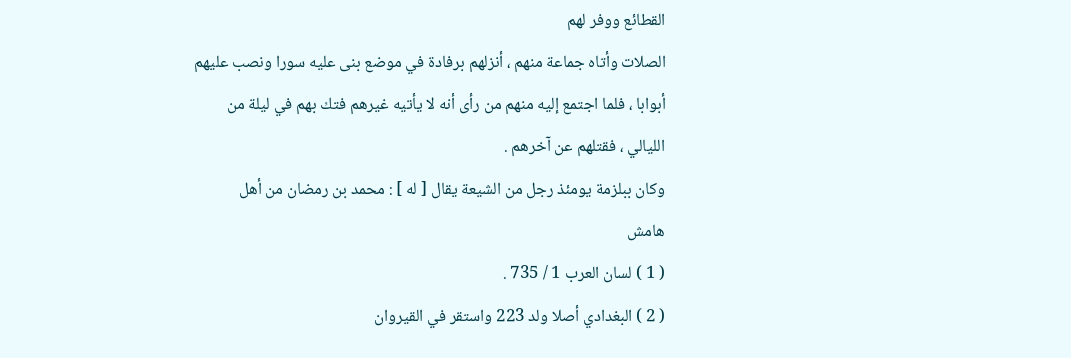القطائع ووفر لهم
الصلات وأتاه جماعة منهم ، أنزلهم برفادة في موضع بنى عليه سورا ونصب عليهم
أبوابا ، فلما اجتمع إليه منهم من رأى أنه لا يأتيه غيرهم فتك بهم في ليلة من
الليالي ، فقتلهم عن آخرهم .
وكان ببلزمة يومئذ رجل من الشيعة يقال [ له ] : محمد بن رمضان من أهل
هامش
( 1 ) لسان العرب 1 / 735 .
( 2 ) البغدادي أصلا ولد 223 واستقر في القيروان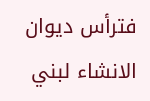فترأس ديوان الانشاء لبني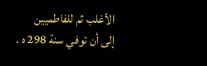الأغلب ثم للفاطميين
إلى أن توفي سنة 298 ه .